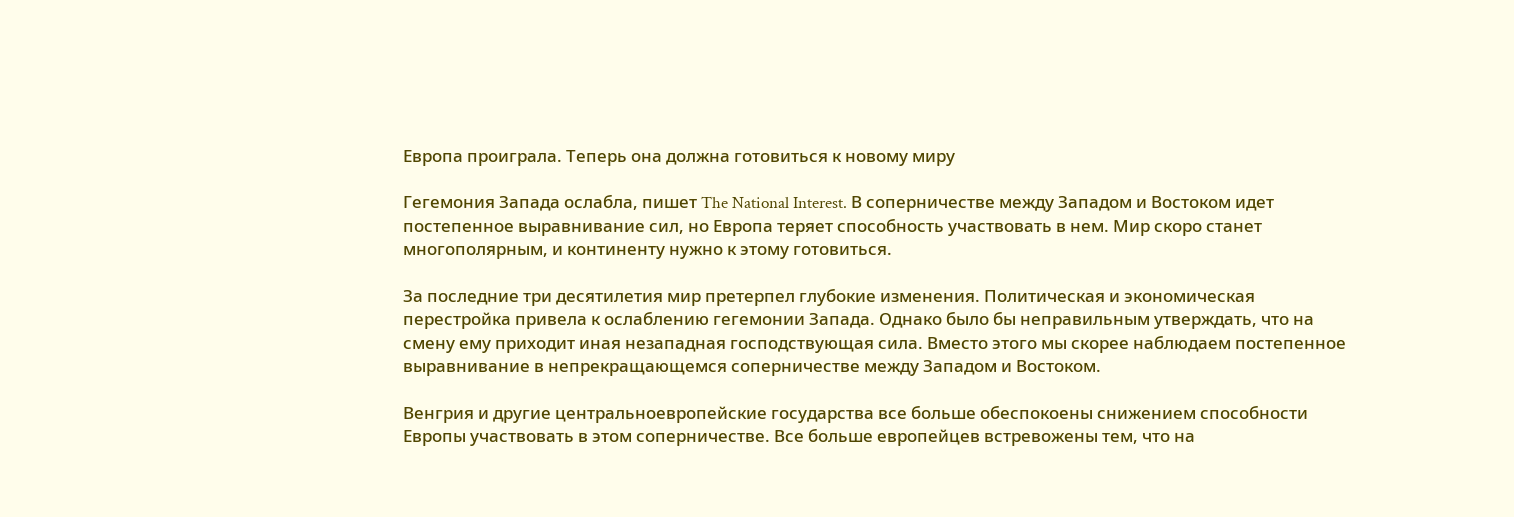Европа проиграла. Теперь она должна готовиться к новому миру

Гегемония Запада ослабла, пишет The National Interest. В соперничестве между Западом и Востоком идет постепенное выравнивание сил, но Европа теряет способность участвовать в нем. Мир скоро станет многополярным, и континенту нужно к этому готовиться.

За последние три десятилетия мир претерпел глубокие изменения. Политическая и экономическая перестройка привела к ослаблению гегемонии Запада. Однако было бы неправильным утверждать, что на смену ему приходит иная незападная господствующая сила. Вместо этого мы скорее наблюдаем постепенное выравнивание в непрекращающемся соперничестве между Западом и Востоком.

Венгрия и другие центральноевропейские государства все больше обеспокоены снижением способности Европы участвовать в этом соперничестве. Все больше европейцев встревожены тем, что на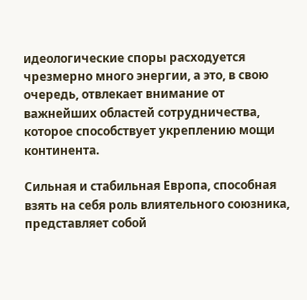идеологические споры расходуется чрезмерно много энергии, а это, в свою очередь, отвлекает внимание от важнейших областей сотрудничества, которое способствует укреплению мощи континента.

Сильная и стабильная Европа, способная взять на себя роль влиятельного союзника, представляет собой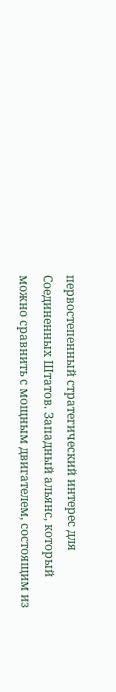первостепенный стратегический интерес для Соединенных Штатов. Западный альянс, который можно сравнить с мощным двигателем, состоящим из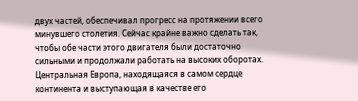двух частей, обеспечивал прогресс на протяжении всего минувшего столетия. Сейчас крайне важно сделать так, чтобы обе части этого двигателя были достаточно сильными и продолжали работать на высоких оборотах. Центральная Европа, находящаяся в самом сердце континента и выступающая в качестве его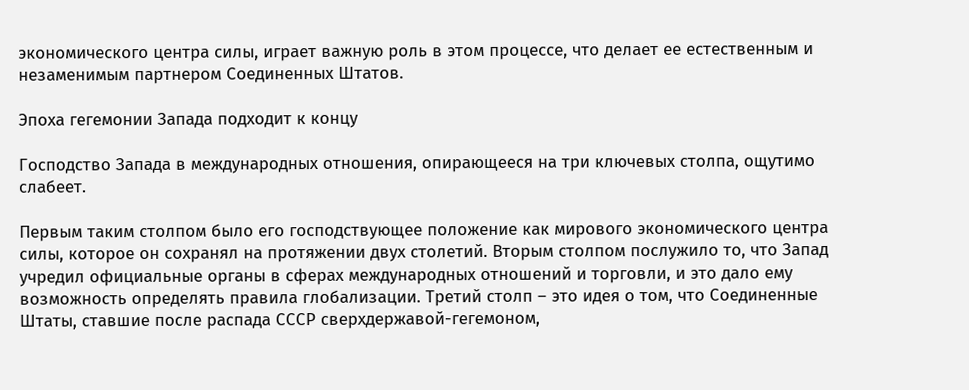экономического центра силы, играет важную роль в этом процессе, что делает ее естественным и незаменимым партнером Соединенных Штатов.

Эпоха гегемонии Запада подходит к концу

Господство Запада в международных отношения, опирающееся на три ключевых столпа, ощутимо слабеет.

Первым таким столпом было его господствующее положение как мирового экономического центра силы, которое он сохранял на протяжении двух столетий. Вторым столпом послужило то, что Запад учредил официальные органы в сферах международных отношений и торговли, и это дало ему возможность определять правила глобализации. Третий столп – это идея о том, что Соединенные Штаты, ставшие после распада СССР сверхдержавой-гегемоном,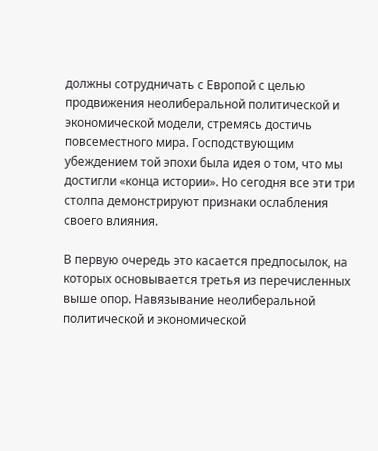должны сотрудничать с Европой с целью продвижения неолиберальной политической и экономической модели, стремясь достичь повсеместного мира. Господствующим убеждением той эпохи была идея о том, что мы достигли «конца истории». Но сегодня все эти три столпа демонстрируют признаки ослабления своего влияния.

В первую очередь это касается предпосылок, на которых основывается третья из перечисленных выше опор. Навязывание неолиберальной политической и экономической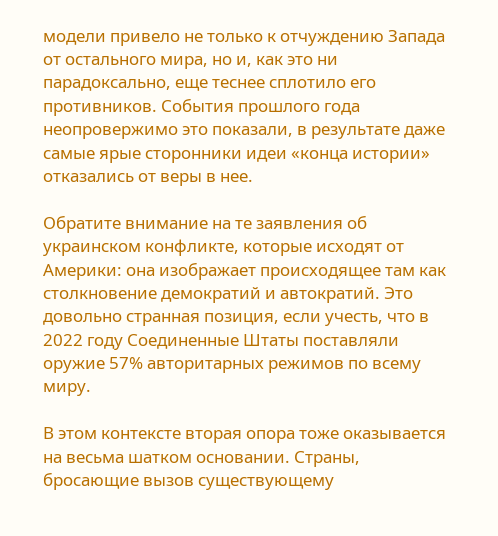модели привело не только к отчуждению Запада от остального мира, но и, как это ни парадоксально, еще теснее сплотило его противников. События прошлого года неопровержимо это показали, в результате даже самые ярые сторонники идеи «конца истории» отказались от веры в нее.

Обратите внимание на те заявления об украинском конфликте, которые исходят от Америки: она изображает происходящее там как столкновение демократий и автократий. Это довольно странная позиция, если учесть, что в 2022 году Соединенные Штаты поставляли оружие 57% авторитарных режимов по всему миру.

В этом контексте вторая опора тоже оказывается на весьма шатком основании. Страны, бросающие вызов существующему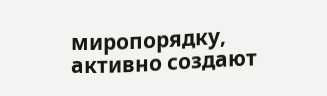миропорядку, активно создают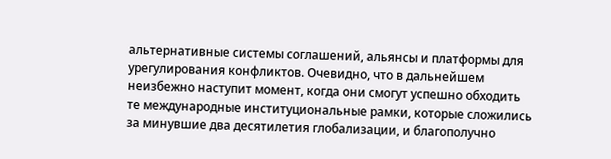альтернативные системы соглашений, альянсы и платформы для урегулирования конфликтов. Очевидно, что в дальнейшем неизбежно наступит момент, когда они смогут успешно обходить те международные институциональные рамки, которые сложились за минувшие два десятилетия глобализации, и благополучно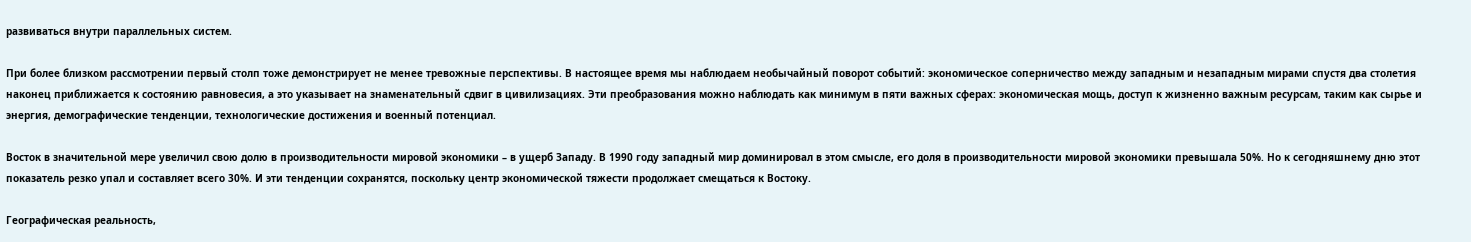развиваться внутри параллельных систем.

При более близком рассмотрении первый столп тоже демонстрирует не менее тревожные перспективы. В настоящее время мы наблюдаем необычайный поворот событий: экономическое соперничество между западным и незападным мирами спустя два столетия наконец приближается к состоянию равновесия, а это указывает на знаменательный сдвиг в цивилизациях. Эти преобразования можно наблюдать как минимум в пяти важных сферах: экономическая мощь, доступ к жизненно важным ресурсам, таким как сырье и энергия, демографические тенденции, технологические достижения и военный потенциал.

Восток в значительной мере увеличил свою долю в производительности мировой экономики – в ущерб Западу. В 1990 году западный мир доминировал в этом смысле, его доля в производительности мировой экономики превышала 50%. Но к сегодняшнему дню этот показатель резко упал и составляет всего 30%. И эти тенденции сохранятся, поскольку центр экономической тяжести продолжает смещаться к Востоку.

Географическая реальность,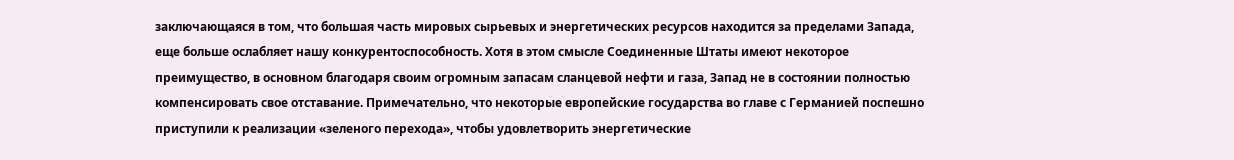заключающаяся в том, что большая часть мировых сырьевых и энергетических ресурсов находится за пределами Запада, еще больше ослабляет нашу конкурентоспособность. Хотя в этом смысле Соединенные Штаты имеют некоторое преимущество, в основном благодаря своим огромным запасам сланцевой нефти и газа, Запад не в состоянии полностью компенсировать свое отставание. Примечательно, что некоторые европейские государства во главе с Германией поспешно приступили к реализации «зеленого перехода», чтобы удовлетворить энергетические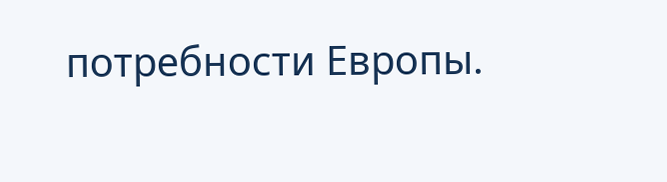потребности Европы.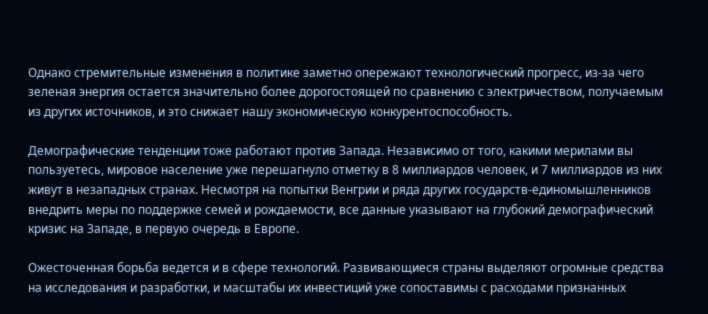Однако стремительные изменения в политике заметно опережают технологический прогресс, из-за чего зеленая энергия остается значительно более дорогостоящей по сравнению с электричеством, получаемым из других источников, и это снижает нашу экономическую конкурентоспособность.

Демографические тенденции тоже работают против Запада. Независимо от того, какими мерилами вы пользуетесь, мировое население уже перешагнуло отметку в 8 миллиардов человек, и 7 миллиардов из них живут в незападных странах. Несмотря на попытки Венгрии и ряда других государств-единомышленников внедрить меры по поддержке семей и рождаемости, все данные указывают на глубокий демографический кризис на Западе, в первую очередь в Европе.

Ожесточенная борьба ведется и в сфере технологий. Развивающиеся страны выделяют огромные средства на исследования и разработки, и масштабы их инвестиций уже сопоставимы с расходами признанных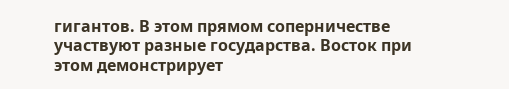гигантов. В этом прямом соперничестве участвуют разные государства. Восток при этом демонстрирует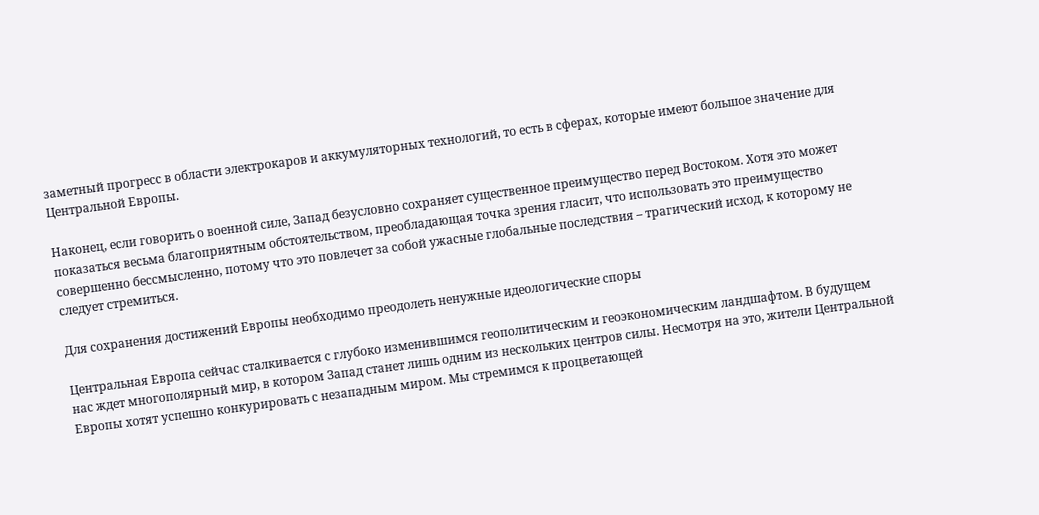заметный прогресс в области электрокаров и аккумуляторных технологий, то есть в сферах, которые имеют большое значение для Центральной Европы.

Наконец, если говорить о военной силе, Запад безусловно сохраняет существенное преимущество перед Востоком. Хотя это может показаться весьма благоприятным обстоятельством, преобладающая точка зрения гласит, что использовать это преимущество совершенно бессмысленно, потому что это повлечет за собой ужасные глобальные последствия – трагический исход, к которому не следует стремиться.

Для сохранения достижений Европы необходимо преодолеть ненужные идеологические споры

Центральная Европа сейчас сталкивается с глубоко изменившимся геополитическим и геоэкономическим ландшафтом. В будущем нас ждет многополярный мир, в котором Запад станет лишь одним из нескольких центров силы. Несмотря на это, жители Центральной Европы хотят успешно конкурировать с незападным миром. Мы стремимся к процветающей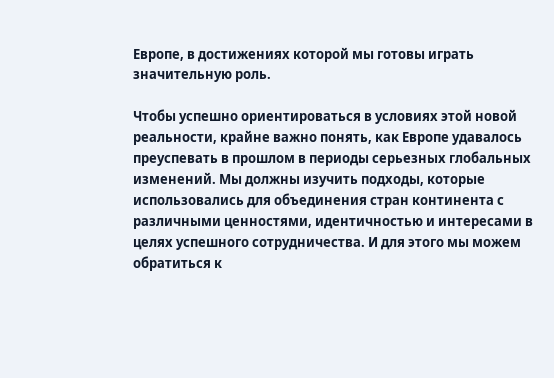Европе, в достижениях которой мы готовы играть значительную роль.

Чтобы успешно ориентироваться в условиях этой новой реальности, крайне важно понять, как Европе удавалось преуспевать в прошлом в периоды серьезных глобальных изменений. Мы должны изучить подходы, которые использовались для объединения стран континента с различными ценностями, идентичностью и интересами в целях успешного сотрудничества. И для этого мы можем обратиться к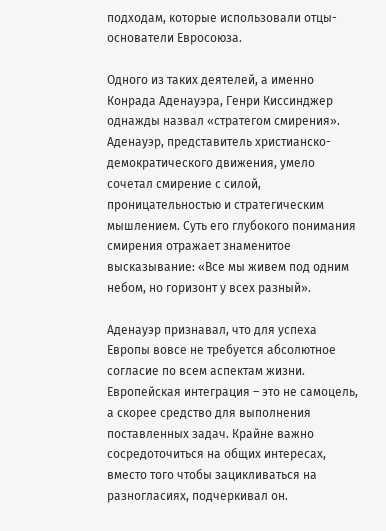подходам, которые использовали отцы-основатели Евросоюза.

Одного из таких деятелей, а именно Конрада Аденауэра, Генри Киссинджер однажды назвал «стратегом смирения». Аденауэр, представитель христианско-демократического движения, умело сочетал смирение с силой, проницательностью и стратегическим мышлением. Суть его глубокого понимания смирения отражает знаменитое высказывание: «Все мы живем под одним небом, но горизонт у всех разный».

Аденауэр признавал, что для успеха Европы вовсе не требуется абсолютное согласие по всем аспектам жизни. Европейская интеграция – это не самоцель, а скорее средство для выполнения поставленных задач. Крайне важно сосредоточиться на общих интересах, вместо того чтобы зацикливаться на разногласиях, подчеркивал он.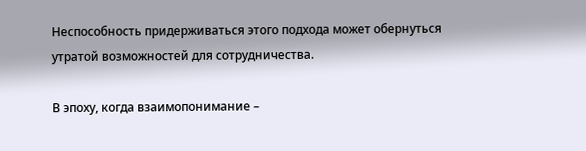Неспособность придерживаться этого подхода может обернуться утратой возможностей для сотрудничества.

В эпоху, когда взаимопонимание –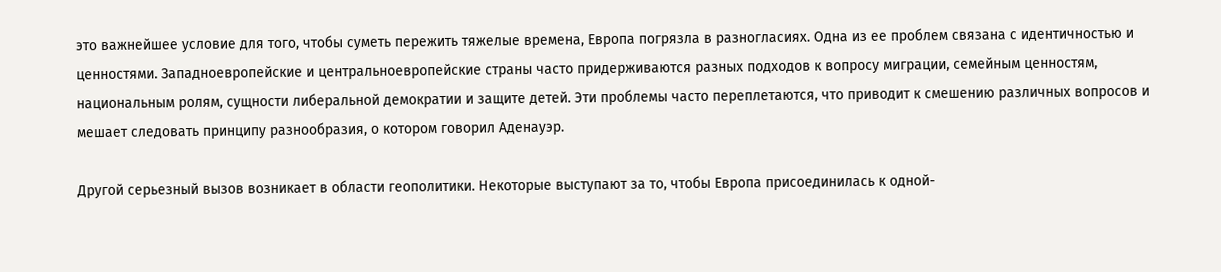это важнейшее условие для того, чтобы суметь пережить тяжелые времена, Европа погрязла в разногласиях. Одна из ее проблем связана с идентичностью и ценностями. Западноевропейские и центральноевропейские страны часто придерживаются разных подходов к вопросу миграции, семейным ценностям, национальным ролям, сущности либеральной демократии и защите детей. Эти проблемы часто переплетаются, что приводит к смешению различных вопросов и мешает следовать принципу разнообразия, о котором говорил Аденауэр.

Другой серьезный вызов возникает в области геополитики. Некоторые выступают за то, чтобы Европа присоединилась к одной-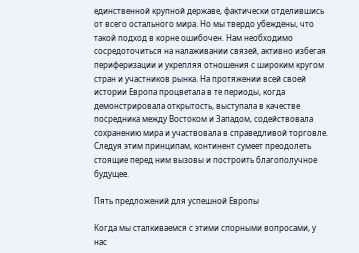единственной крупной державе, фактически отделившись от всего остального мира. Но мы твердо убеждены, что такой подход в корне ошибочен. Нам необходимо сосредоточиться на налаживании связей, активно избегая периферизации и укрепляя отношения с широким кругом стран и участников рынка. На протяжении всей своей истории Европа процветала в те периоды, когда демонстрировала открытость, выступала в качестве посредника между Востоком и Западом, содействовала сохранению мира и участвовала в справедливой торговле. Следуя этим принципам, континент сумеет преодолеть стоящие перед ним вызовы и построить благополучное будущее.

Пять предложений для успешной Европы

Когда мы сталкиваемся с этими спорными вопросами, у нас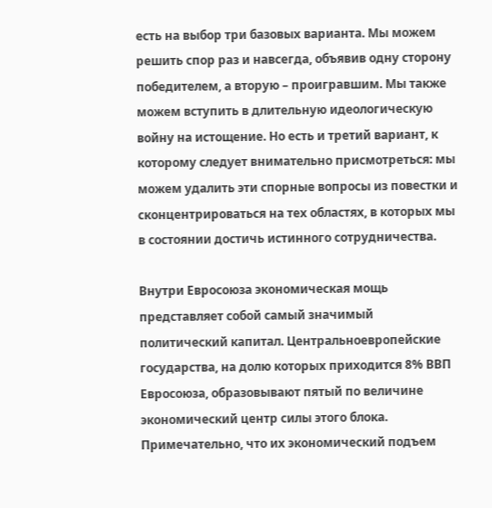есть на выбор три базовых варианта. Мы можем решить спор раз и навсегда, объявив одну сторону победителем, а вторую – проигравшим. Мы также можем вступить в длительную идеологическую войну на истощение. Но есть и третий вариант, к которому следует внимательно присмотреться: мы можем удалить эти спорные вопросы из повестки и сконцентрироваться на тех областях, в которых мы в состоянии достичь истинного сотрудничества.

Внутри Евросоюза экономическая мощь представляет собой самый значимый политический капитал. Центральноевропейские государства, на долю которых приходится 8% ВВП Евросоюза, образовывают пятый по величине экономический центр силы этого блока. Примечательно, что их экономический подъем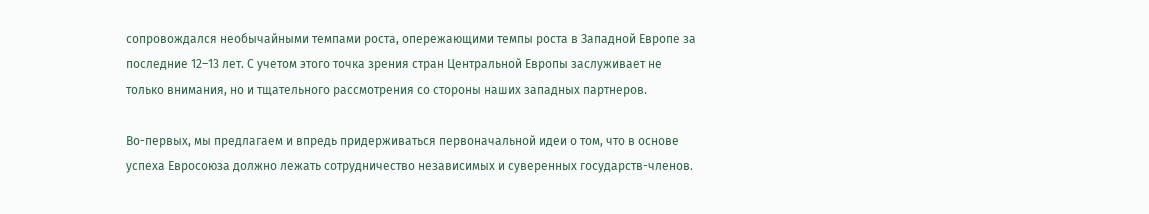сопровождался необычайными темпами роста, опережающими темпы роста в Западной Европе за последние 12–13 лет. С учетом этого точка зрения стран Центральной Европы заслуживает не только внимания, но и тщательного рассмотрения со стороны наших западных партнеров.

Во-первых, мы предлагаем и впредь придерживаться первоначальной идеи о том, что в основе успеха Евросоюза должно лежать сотрудничество независимых и суверенных государств-членов.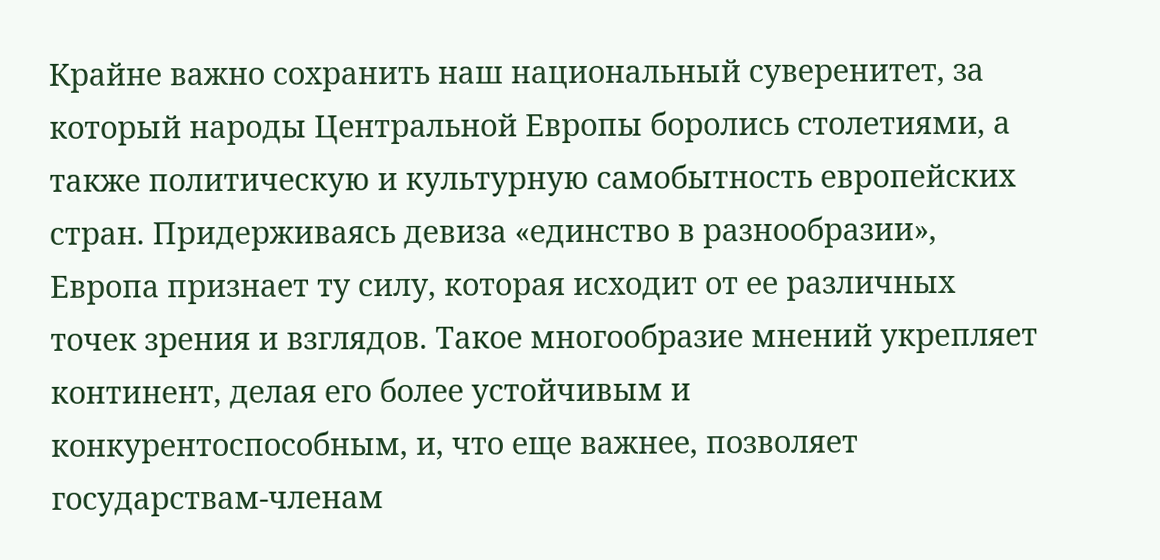Крайне важно сохранить наш национальный суверенитет, за который народы Центральной Европы боролись столетиями, а также политическую и культурную самобытность европейских стран. Придерживаясь девиза «единство в разнообразии», Европа признает ту силу, которая исходит от ее различных точек зрения и взглядов. Такое многообразие мнений укрепляет континент, делая его более устойчивым и конкурентоспособным, и, что еще важнее, позволяет государствам-членам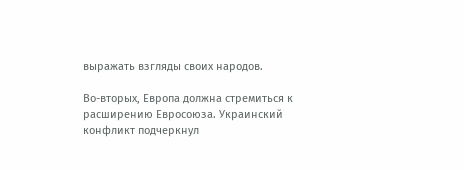выражать взгляды своих народов.

Во-вторых, Европа должна стремиться к расширению Евросоюза. Украинский конфликт подчеркнул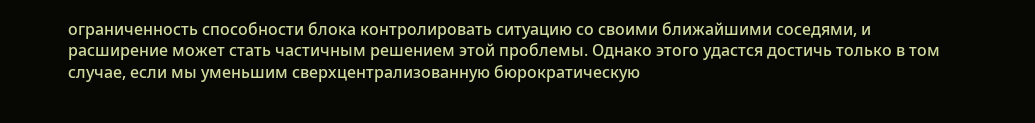ограниченность способности блока контролировать ситуацию со своими ближайшими соседями, и расширение может стать частичным решением этой проблемы. Однако этого удастся достичь только в том случае, если мы уменьшим сверхцентрализованную бюрократическую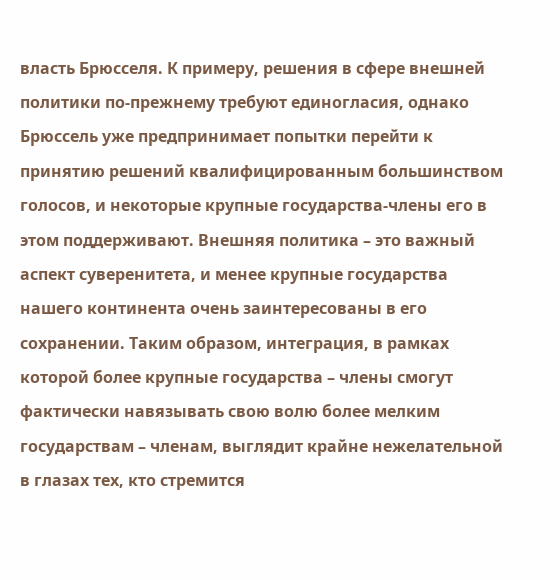власть Брюсселя. К примеру, решения в сфере внешней политики по-прежнему требуют единогласия, однако Брюссель уже предпринимает попытки перейти к принятию решений квалифицированным большинством голосов, и некоторые крупные государства-члены его в этом поддерживают. Внешняя политика – это важный аспект суверенитета, и менее крупные государства нашего континента очень заинтересованы в его сохранении. Таким образом, интеграция, в рамках которой более крупные государства – члены смогут фактически навязывать свою волю более мелким государствам – членам, выглядит крайне нежелательной в глазах тех, кто стремится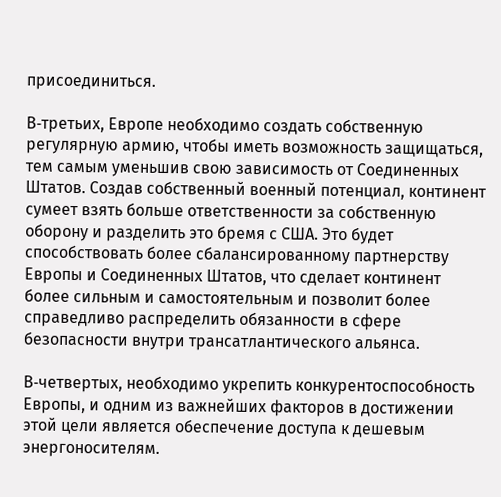присоединиться.

В‑третьих, Европе необходимо создать собственную регулярную армию, чтобы иметь возможность защищаться, тем самым уменьшив свою зависимость от Соединенных Штатов. Создав собственный военный потенциал, континент сумеет взять больше ответственности за собственную оборону и разделить это бремя с США. Это будет способствовать более сбалансированному партнерству Европы и Соединенных Штатов, что сделает континент более сильным и самостоятельным и позволит более справедливо распределить обязанности в сфере безопасности внутри трансатлантического альянса.

В‑четвертых, необходимо укрепить конкурентоспособность Европы, и одним из важнейших факторов в достижении этой цели является обеспечение доступа к дешевым энергоносителям.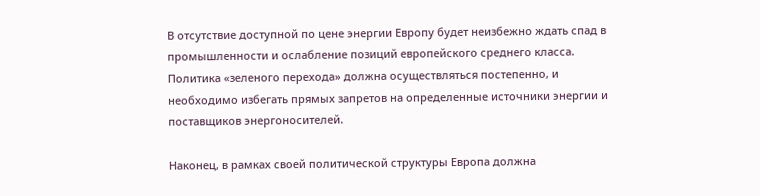В отсутствие доступной по цене энергии Европу будет неизбежно ждать спад в промышленности и ослабление позиций европейского среднего класса. Политика «зеленого перехода» должна осуществляться постепенно, и необходимо избегать прямых запретов на определенные источники энергии и поставщиков энергоносителей.

Наконец, в рамках своей политической структуры Европа должна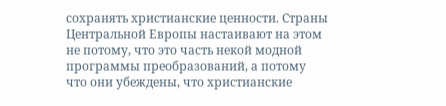сохранять христианские ценности. Страны Центральной Европы настаивают на этом не потому, что это часть некой модной программы преобразований, а потому что они убеждены, что христианские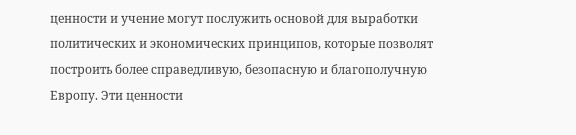ценности и учение могут послужить основой для выработки политических и экономических принципов, которые позволят построить более справедливую, безопасную и благополучную Европу. Эти ценности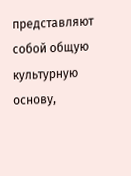представляют собой общую культурную основу,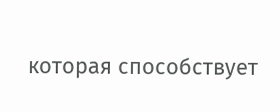которая способствует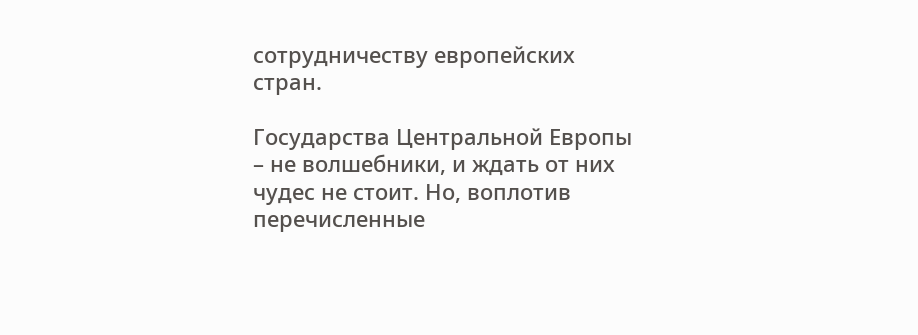сотрудничеству европейских стран.

Государства Центральной Европы – не волшебники, и ждать от них чудес не стоит. Но, воплотив перечисленные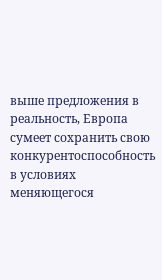выше предложения в реальность, Европа сумеет сохранить свою конкурентоспособность в условиях меняющегося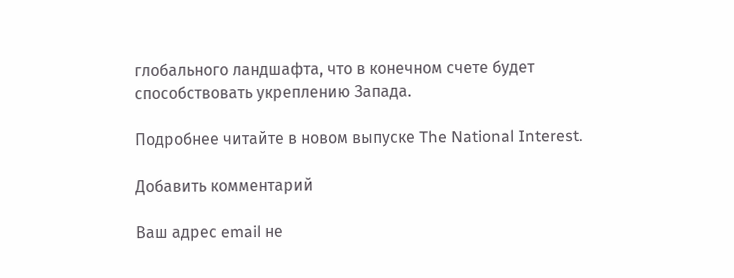глобального ландшафта, что в конечном счете будет способствовать укреплению Запада.

Подробнее читайте в новом выпуске The National Interest.

Добавить комментарий

Ваш адрес email не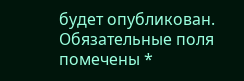будет опубликован. Обязательные поля помечены *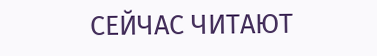СЕЙЧАС ЧИТАЮТ